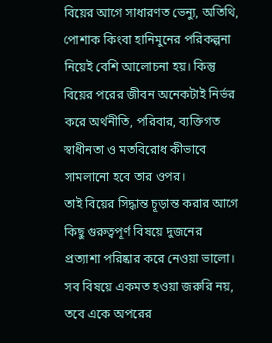বিয়ের আগে সাধারণত ভেন্যু, অতিথি, পোশাক কিংবা হানিমুনের পরিকল্পনা নিয়েই বেশি আলোচনা হয়। কিন্তু বিয়ের পরের জীবন অনেকটাই নির্ভর করে অর্থনীতি, পরিবার, ব্যক্তিগত স্বাধীনতা ও মতবিরোধ কীভাবে সামলানো হবে তার ওপর।
তাই বিয়ের সিদ্ধান্ত চূড়ান্ত করার আগে কিছু গুরুত্বপূর্ণ বিষয়ে দুজনের প্রত্যাশা পরিষ্কার করে নেওয়া ভালো। সব বিষয়ে একমত হওয়া জরুরি নয়, তবে একে অপরের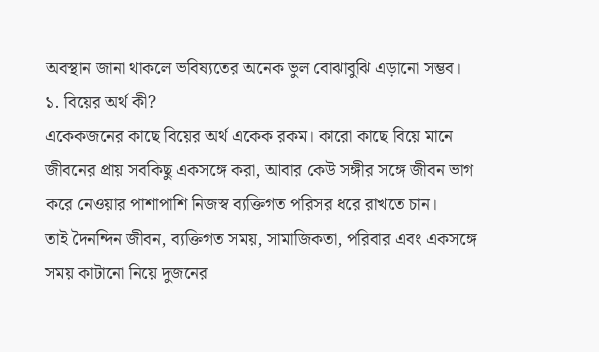অবস্থান জানা থাকলে ভবিষ্যতের অনেক ভুল বোঝাবুঝি এড়ানো সম্ভব।
১. বিয়ের অর্থ কী?
একেকজনের কাছে বিয়ের অর্থ একেক রকম। কারো কাছে বিয়ে মানে জীবনের প্রায় সবকিছু একসঙ্গে করা, আবার কেউ সঙ্গীর সঙ্গে জীবন ভাগ করে নেওয়ার পাশাপাশি নিজস্ব ব্যক্তিগত পরিসর ধরে রাখতে চান।
তাই দৈনন্দিন জীবন, ব্যক্তিগত সময়, সামাজিকতা, পরিবার এবং একসঙ্গে সময় কাটানো নিয়ে দুজনের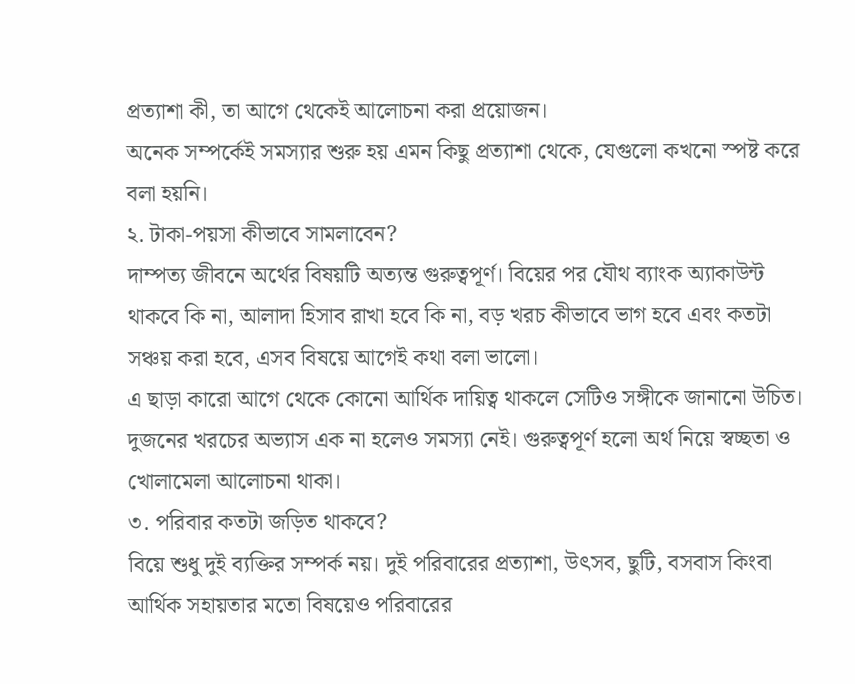প্রত্যাশা কী, তা আগে থেকেই আলোচনা করা প্রয়োজন।
অনেক সম্পর্কেই সমস্যার শুরু হয় এমন কিছু প্রত্যাশা থেকে, যেগুলো কখনো স্পষ্ট করে বলা হয়নি।
২. টাকা-পয়সা কীভাবে সামলাবেন?
দাম্পত্য জীবনে অর্থের বিষয়টি অত্যন্ত গুরুত্বপূর্ণ। বিয়ের পর যৌথ ব্যাংক অ্যাকাউন্ট থাকবে কি না, আলাদা হিসাব রাখা হবে কি না, বড় খরচ কীভাবে ভাগ হবে এবং কতটা সঞ্চয় করা হবে, এসব বিষয়ে আগেই কথা বলা ভালো।
এ ছাড়া কারো আগে থেকে কোনো আর্থিক দায়িত্ব থাকলে সেটিও সঙ্গীকে জানানো উচিত।
দুজনের খরচের অভ্যাস এক না হলেও সমস্যা নেই। গুরুত্বপূর্ণ হলো অর্থ নিয়ে স্বচ্ছতা ও খোলামেলা আলোচনা থাকা।
৩. পরিবার কতটা জড়িত থাকবে?
বিয়ে শুধু দুই ব্যক্তির সম্পর্ক নয়। দুই পরিবারের প্রত্যাশা, উৎসব, ছুটি, বসবাস কিংবা আর্থিক সহায়তার মতো বিষয়েও পরিবারের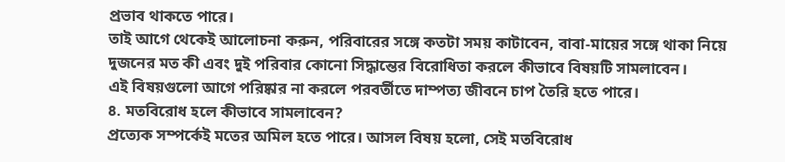প্রভাব থাকতে পারে।
তাই আগে থেকেই আলোচনা করুন, পরিবারের সঙ্গে কতটা সময় কাটাবেন, বাবা-মায়ের সঙ্গে থাকা নিয়ে দুজনের মত কী এবং দুই পরিবার কোনো সিদ্ধান্তের বিরোধিতা করলে কীভাবে বিষয়টি সামলাবেন।
এই বিষয়গুলো আগে পরিষ্কার না করলে পরবর্তীতে দাম্পত্য জীবনে চাপ তৈরি হতে পারে।
৪. মতবিরোধ হলে কীভাবে সামলাবেন?
প্রত্যেক সম্পর্কেই মতের অমিল হতে পারে। আসল বিষয় হলো, সেই মতবিরোধ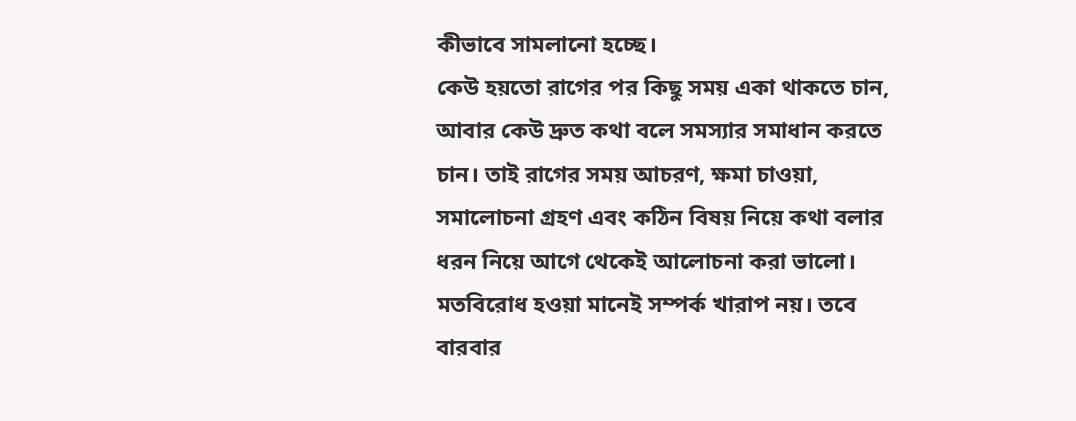কীভাবে সামলানো হচ্ছে।
কেউ হয়তো রাগের পর কিছু সময় একা থাকতে চান, আবার কেউ দ্রুত কথা বলে সমস্যার সমাধান করতে চান। তাই রাগের সময় আচরণ, ক্ষমা চাওয়া, সমালোচনা গ্রহণ এবং কঠিন বিষয় নিয়ে কথা বলার ধরন নিয়ে আগে থেকেই আলোচনা করা ভালো।
মতবিরোধ হওয়া মানেই সম্পর্ক খারাপ নয়। তবে বারবার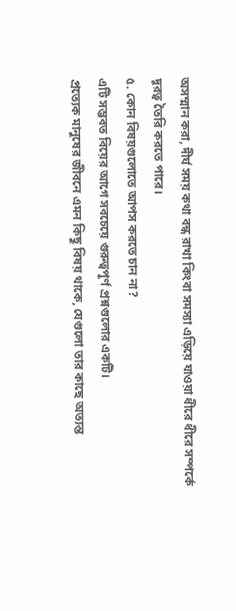অসম্মান করা, দীর্ঘ সময় কথা বন্ধ রাখা কিংবা সমস্যা এড়িয়ে যাওয়া ধীরে ধীরে সম্পর্কে দূরত্ব তৈরি করতে পারে।
৫. কোন বিষয়গুলোতে আপস করতে চান না?
এটি সম্ভবত বিয়ের আগে সবচেয়ে গুরুত্বপূর্ণ প্রশ্নগুলোর একটি।
প্রত্যেক মানুষের জীবনে এমন কিছু বিষয় থাকে, যেগুলো তার কাছে অত্যন্ত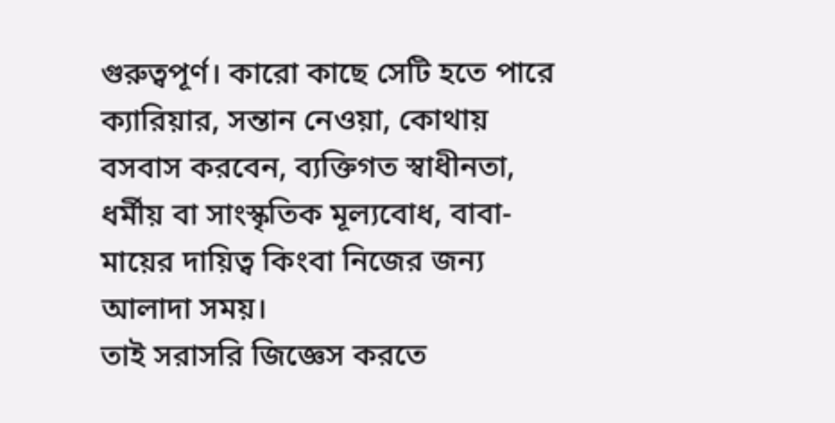গুরুত্বপূর্ণ। কারো কাছে সেটি হতে পারে ক্যারিয়ার, সন্তান নেওয়া, কোথায় বসবাস করবেন, ব্যক্তিগত স্বাধীনতা, ধর্মীয় বা সাংস্কৃতিক মূল্যবোধ, বাবা-মায়ের দায়িত্ব কিংবা নিজের জন্য আলাদা সময়।
তাই সরাসরি জিজ্ঞেস করতে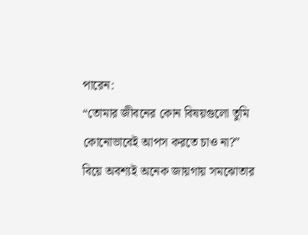পারেন:
“তোমার জীবনের কোন বিষয়গুলো তুমি কোনোভাবেই আপস করতে চাও না?”
বিয়ে অবশ্যই অনেক জায়গায় সমঝোতার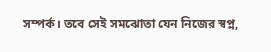সম্পর্ক। তবে সেই সমঝোতা যেন নিজের স্বপ্ন,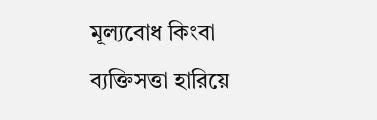মূল্যবোধ কিংবা ব্যক্তিসত্তা হারিয়ে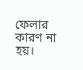ফেলার কারণ না হয়।